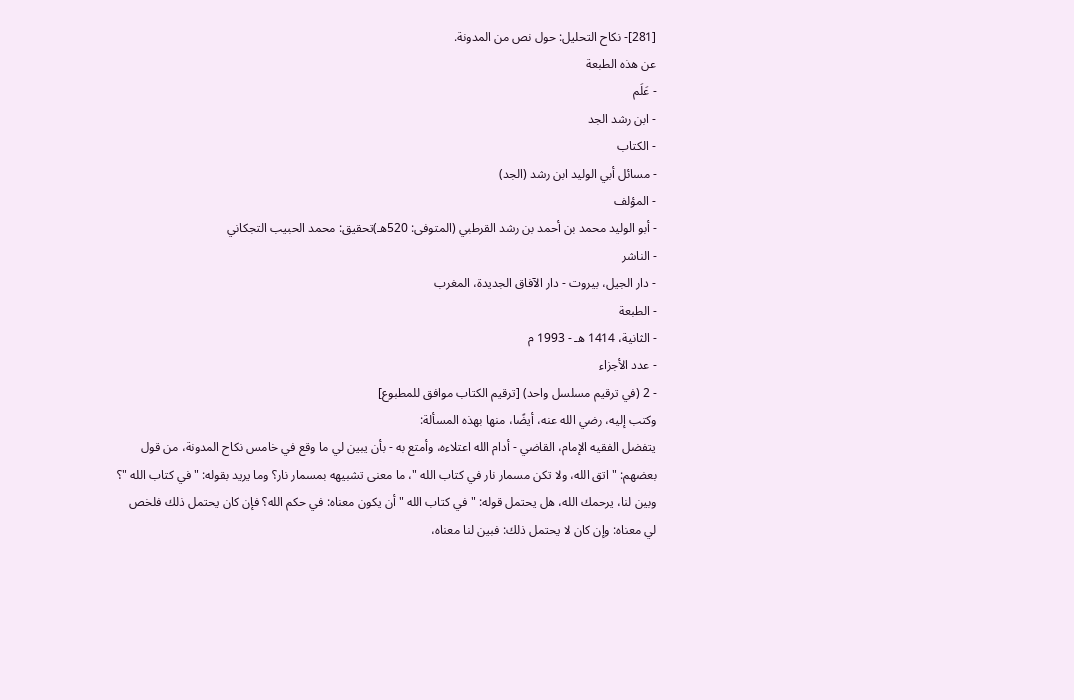[281]- نكاح التحليل: حول نص من المدونة.
عن هذه الطبعة
- عَلَم
- ابن رشد الجد
- الكتاب
- مسائل أبي الوليد ابن رشد (الجد)
- المؤلف
- أبو الوليد محمد بن أحمد بن رشد القرطبي (المتوفى: 520هـ)تحقيق: محمد الحبيب التجكاني
- الناشر
- دار الجيل، بيروت - دار الآفاق الجديدة، المغرب
- الطبعة
- الثانية، 1414 هـ - 1993 م
- عدد الأجزاء
- 2 (في ترقيم مسلسل واحد) [ترقيم الكتاب موافق للمطبوع]
وكتب إليه، رضي الله عنه، أيضًا، منها بهذه المسألة:
يتفضل الفقيه الإمام، القاضي - أدام الله اعتلاءه، وأمتع به - بأن يبين لي ما وقع في خامس نكاح المدونة، من قول بعضهم: " اتق الله، ولا تكن مسمار نار في كتاب الله "، ما معنى تشبيهه بمسمار نار؟ وما يريد بقوله: " في كتاب الله "؟ وبين لنا، يرحمك الله، هل يحتمل قوله: " في كتاب الله " أن يكون معناه: في حكم الله؟ فإن كان يحتمل ذلك فلخص لي معناه: وإن كان لا يحتمل ذلك: فبين لنا معناه،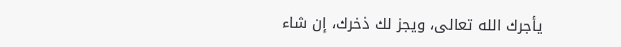يأجرك الله تعالى، ويجز لك ذخرك، إن شاء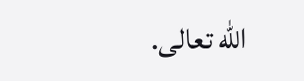الله تعالى.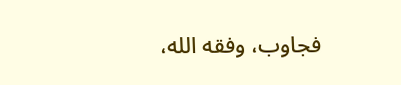فجاوب، وفقه الله،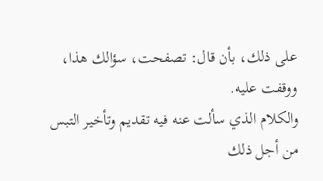على ذلك، بأن قال: تصفحت، سؤالك هذا، ووقفت عليه.
والكلام الذي سألت عنه فيه تقديم وتأخير التبس من أجل ذلك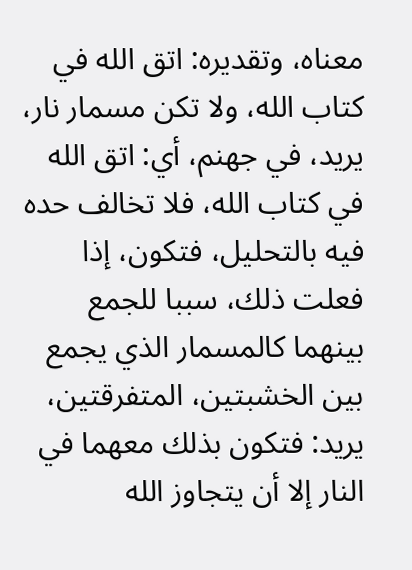معناه، وتقديره: اتق الله في كتاب الله، ولا تكن مسمار نار، يريد، في جهنم، أي: اتق الله في كتاب الله، فلا تخالف حده فيه بالتحليل، فتكون، إذا فعلت ذلك، سببا للجمع بينهما كالمسمار الذي يجمع بين الخشبتين، المتفرقتين، يريد: فتكون بذلك معهما في النار إلا أن يتجاوز الله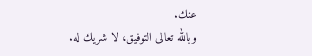عنك.
وبالله تعالى التوفيق، لا شريك له.